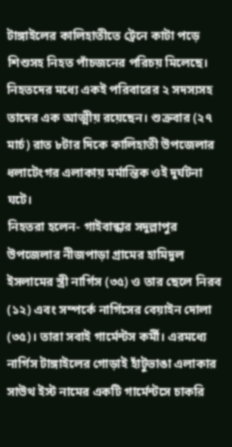টাঙ্গাইলের কালিহাতীতে ট্রেনে কাটা পড়ে শিশুসহ নিহত পাঁচজনের পরিচয় মিলেছে। নিহতদের মধ্যে একই পরিবারের ২ সদস্যসহ তাদের এক আত্মীয় রয়েছেন। শুক্রবার (২৭ মার্চ) রাত ৮টার দিকে কালিহাতী উপজেলার ধলাটেংগর এলাকায় মর্মান্তিক ওই দুর্ঘটনা ঘটে।
নিহতরা হলেন- গাইবান্ধার সদুল্লাপুর উপজেলার নীজপাড়া গ্রামের হামিদুল ইসলামের স্ত্রী নার্গিস (৩৫) ও তার ছেলে নিরব (১২) এবং সম্পর্কে নার্গিসের বেয়াইন দোলা (৩৫)। তারা সবাই গার্মেন্টস কর্মী। এরমধ্যে নার্গিস টাঙ্গাইলের গোড়াই হাঁটুভাঙা এলাকার সাউথ ইস্ট নামের একটি গার্মেন্টসে চাকরি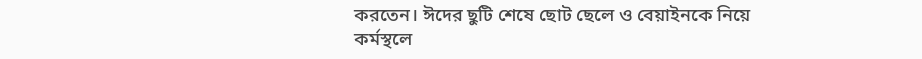করতেন। ঈদের ছুটি শেষে ছোট ছেলে ও বেয়াইনকে নিয়ে কর্মস্থলে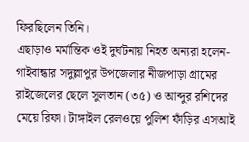ফিরছিলেন তিনি।
এছাড়াও মর্মান্তিক ওই দুর্ঘটনায় নিহত অন্যরা হলেন- গাইবান্ধার সদুল্লাপুর উপজেলার নীজপাড়া গ্রামের রাইজেলের ছেলে সুলতান (৩৫) ও আব্দুর রশিদের মেয়ে রিফা। টাঙ্গাইল রেলওয়ে পুলিশ ফাঁড়ির এসআই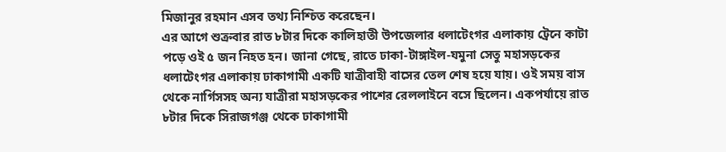মিজানুর রহমান এসব তথ্য নিশ্চিত করেছেন।
এর আগে শুক্রবার রাত ৮টার দিকে কালিহাতী উপজেলার ধলাটেংগর এলাকায় ট্রেনে কাটা পড়ে ওই ৫ জন নিহত হন। জানা গেছে, রাতে ঢাকা-টাঙ্গাইল-যমুনা সেতু মহাসড়কের ধলাটেংগর এলাকায় ঢাকাগামী একটি যাত্রীবাহী বাসের তেল শেষ হয়ে যায়। ওই সময় বাস থেকে নার্গিসসহ অন্য যাত্রীরা মহাসড়কের পাশের রেললাইনে বসে ছিলেন। একপর্যায়ে রাত ৮টার দিকে সিরাজগঞ্জ থেকে ঢাকাগামী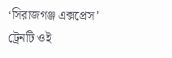‘সিরাজগঞ্জ এক্সপ্রেস’ ট্রেনটি ওই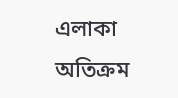এলাকা অতিক্রম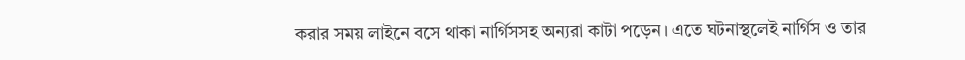করার সময় লাইনে বসে থাকা নার্গিসসহ অন্যরা কাটা পড়েন। এতে ঘটনাস্থলেই নার্গিস ও তার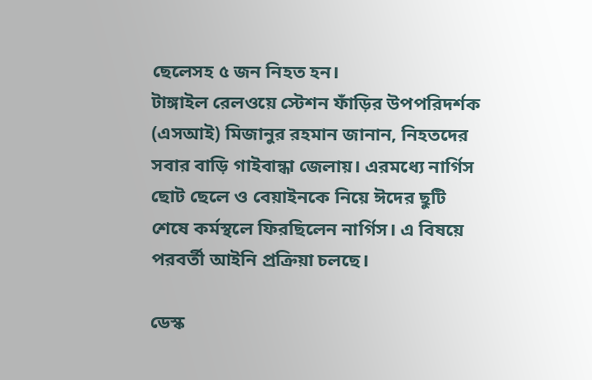ছেলেসহ ৫ জন নিহত হন।
টাঙ্গাইল রেলওয়ে স্টেশন ফাঁড়ির উপপরিদর্শক (এসআই) মিজানুর রহমান জানান, নিহতদের সবার বাড়ি গাইবান্ধা জেলায়। এরমধ্যে নার্গিস ছোট ছেলে ও বেয়াইনকে নিয়ে ঈদের ছুটি শেষে কর্মস্থলে ফিরছিলেন নার্গিস। এ বিষয়ে পরবর্তী আইনি প্রক্রিয়া চলছে।

ডেস্ক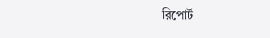রিপোর্ট